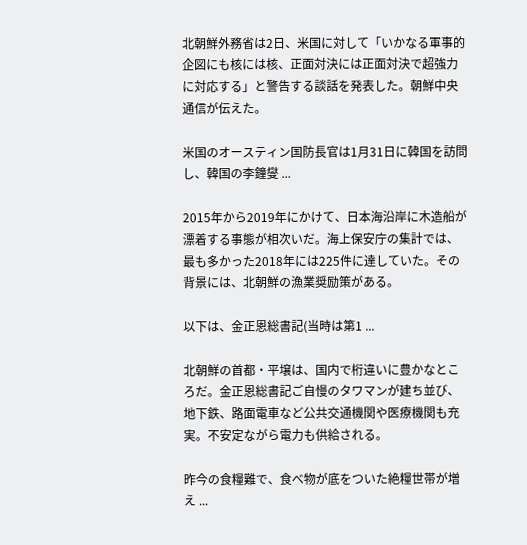北朝鮮外務省は2日、米国に対して「いかなる軍事的企図にも核には核、正面対決には正面対決で超強力に対応する」と警告する談話を発表した。朝鮮中央通信が伝えた。

米国のオースティン国防長官は1月31日に韓国を訪問し、韓国の李鐘燮 ...

2015年から2019年にかけて、日本海沿岸に木造船が漂着する事態が相次いだ。海上保安庁の集計では、最も多かった2018年には225件に達していた。その背景には、北朝鮮の漁業奨励策がある。

以下は、金正恩総書記(当時は第1 ...

北朝鮮の首都・平壌は、国内で桁違いに豊かなところだ。金正恩総書記ご自慢のタワマンが建ち並び、地下鉄、路面電車など公共交通機関や医療機関も充実。不安定ながら電力も供給される。

昨今の食糧難で、食べ物が底をついた絶糧世帯が増え ...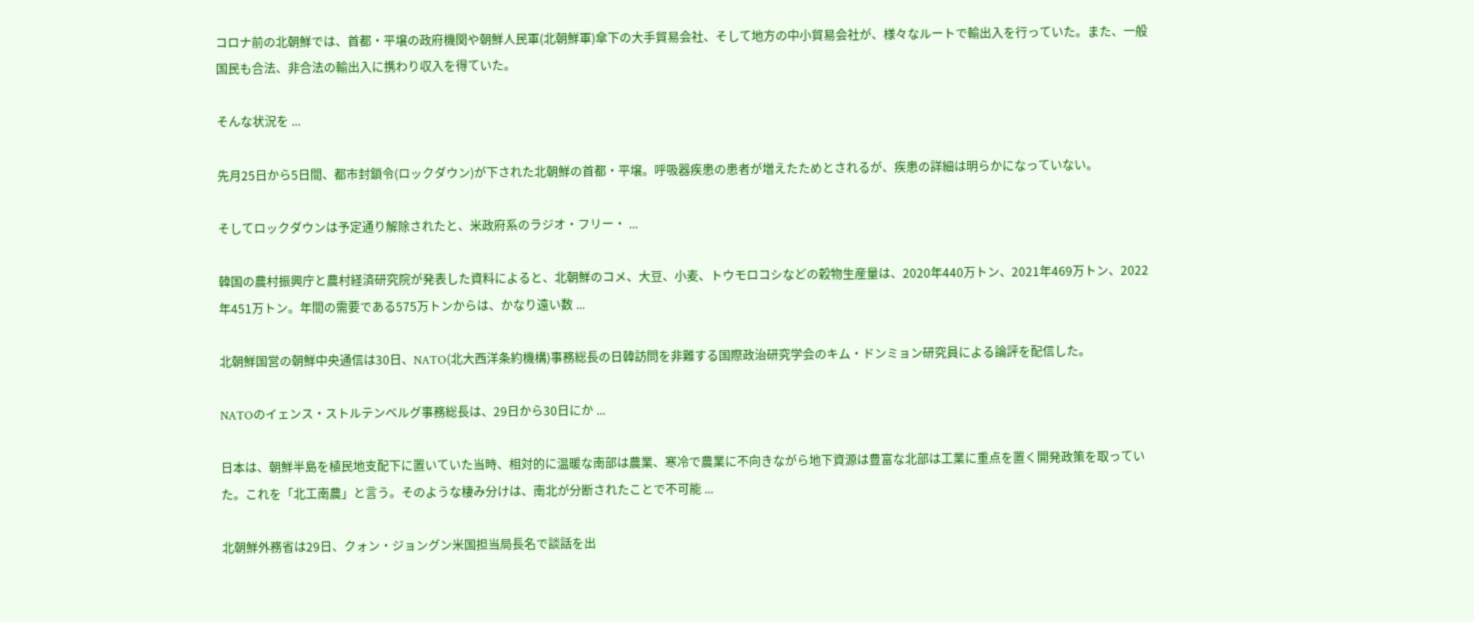コロナ前の北朝鮮では、首都・平壌の政府機関や朝鮮人民軍(北朝鮮軍)傘下の大手貿易会社、そして地方の中小貿易会社が、様々なルートで輸出入を行っていた。また、一般国民も合法、非合法の輸出入に携わり収入を得ていた。

そんな状況を ...

先月25日から5日間、都市封鎖令(ロックダウン)が下された北朝鮮の首都・平壌。呼吸器疾患の患者が増えたためとされるが、疾患の詳細は明らかになっていない。

そしてロックダウンは予定通り解除されたと、米政府系のラジオ・フリー・ ...

韓国の農村振興庁と農村経済研究院が発表した資料によると、北朝鮮のコメ、大豆、小麦、トウモロコシなどの穀物生産量は、2020年440万トン、2021年469万トン、2022年451万トン。年間の需要である575万トンからは、かなり遠い数 ...

北朝鮮国営の朝鮮中央通信は30日、NATO(北大西洋条約機構)事務総長の日韓訪問を非難する国際政治研究学会のキム・ドンミョン研究員による論評を配信した。

NATOのイェンス・ストルテンベルグ事務総長は、29日から30日にか ...

日本は、朝鮮半島を植民地支配下に置いていた当時、相対的に温暖な南部は農業、寒冷で農業に不向きながら地下資源は豊富な北部は工業に重点を置く開発政策を取っていた。これを「北工南農」と言う。そのような棲み分けは、南北が分断されたことで不可能 ...

北朝鮮外務省は29日、クォン・ジョングン米国担当局長名で談話を出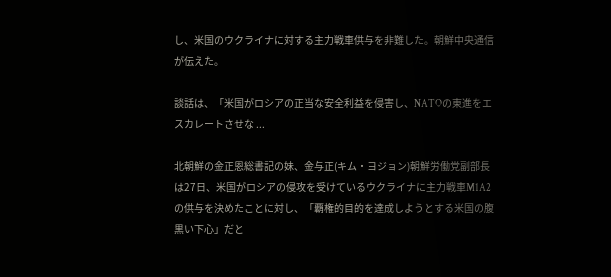し、米国のウクライナに対する主力戦車供与を非難した。朝鮮中央通信が伝えた。

談話は、「米国がロシアの正当な安全利益を侵害し、NATOの東進をエスカレートさせな ...

北朝鮮の金正恩総書記の妹、金与正(キム・ヨジョン)朝鮮労働党副部長は27日、米国がロシアの侵攻を受けているウクライナに主力戦車M1A2の供与を決めたことに対し、「覇権的目的を達成しようとする米国の腹黒い下心」だと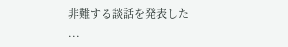非難する談話を発表した ...